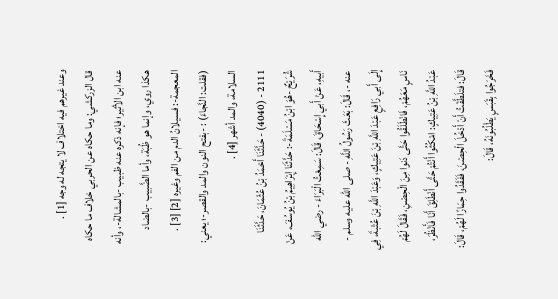وعند غيرهم فيه اختلاف لا يتجه له وجه [1] .
قال الزركشي: وما حكاه عن الحربي خلاف ما حكاه عنه ابن الأثير؛ فإنه ذكره عنه ظبيب -بالمشالة-، وأنه هكذا روي، وإنما هو ظُبَة، وأما الضَّبيب -بالضاد المعجمة-: فسيلانُ الدم من الفم وغيره [2] [3] .
(فقلت: النَّجاءَ) : -بفتح النون والمد والقصر-؛ يعني: السلامة، والمد أشهر [4] .
2111 - (4040) - حَدَّثَنَا أَحْمَدُ بْنُ عُثْمَانَ، حَدَّثَنَا شُرَيْحٌ -هُوَ ابْنُ مَسْلَمَةَ-: حَدَّثَنَا إِبْرَاهِيمُ بْنُ يُوسُفَ، عَنْ أَبيهِ، عَنْ أَبي إِسْحَاقَ، قَالَ: سَمِعْتُ الْبَرَاءَ - رضي الله عنه -، قَالَ: بَعَثَ رَسُولُ اللَّهِ - صلى الله عليه وسلم - إِلَى أَبي رَافِعٍ عَبْدَ اللَّهِ بْنَ عَتِيكٍ، وَعَبْدَ اللَّهِ بْنَ عُتْبةَ، فِي نَاسٍ مَعَهُمْ، فَانْطَلَقُوا حَتَّى دَنوا مِنَ الْحِصْنِ، فَقَالَ لَهُمْ عَبْدُ اللَّهِ بْنُ عَتِيكٍ: امْكُثُوا أَنْتُمْ حَتَّى أَنْطَلِقَ أَنَا فَأَنْظُرَ، قَالَ: فتلَطَّفْتُ أَنْ أَدْخُلَ الْحِصْنَ، فَفَقَدُوا حِمَارًا لَهُمْ، قَالَ: فَخَرَجُوا بِقَبَسٍ يَطْلُبُونَهُ، قَالَ: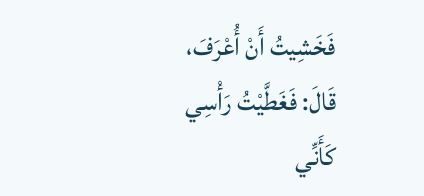فَخَشِيتُ أَنْ أُعْرَفَ، قَالَ: فَغَطَّيْتُ رَأْسِي كَأَنِّي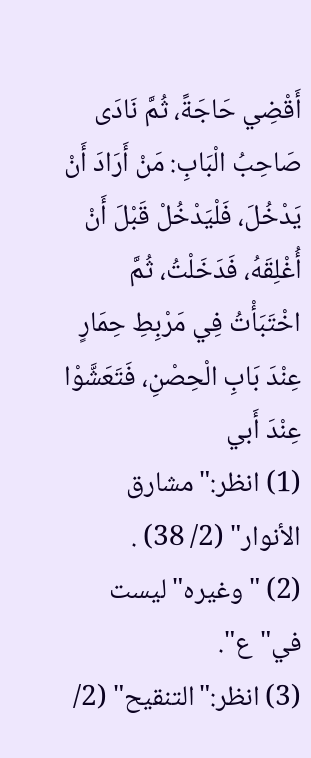أَقْضِي حَاجَةً، ثُمَّ نَادَى صَاحِبُ الْبَابِ: مَنْ أَرَادَ أَنْ يَدْخُلَ، فَلْيَدْخُلْ قَبْلَ أَنْ أُغْلِقَهُ، فَدَخَلْتُ، ثُمَّ اخْتَبَأْتُ فِي مَرْبِطِ حِمَارٍ عِنْدَ بَابِ الْحِصْنِ، فَتَعَشَّوْا عِنْدَ أَبي
(1) انظر:"مشارق الأنوار" (2/ 38) .
(2) "وغيره"ليست في"ع".
(3) انظر:"التنقيح" (2/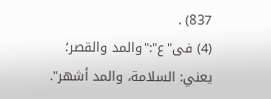837) .
(4) فى"ع":"والمد والقصر؛ يعني: السلامة، والمد أشهر".